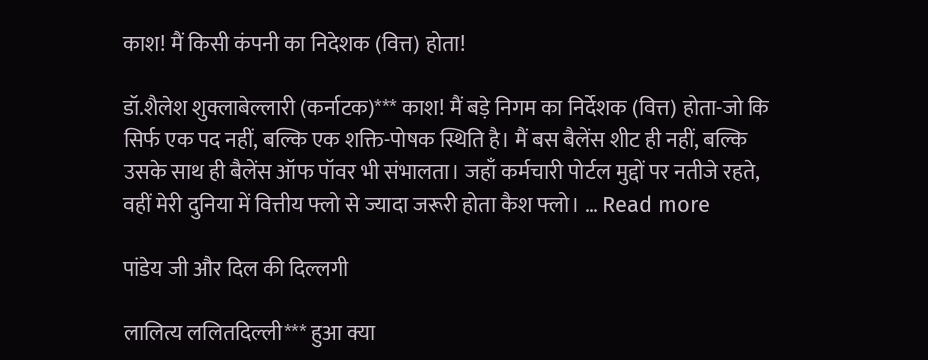काश! मैं किसी कंपनी का निदेशक (वित्त) होता!

डॉ.शैलेश शुक्लाबेल्लारी (कर्नाटक)*** काश! मैं बड़े निगम का निर्देशक (वित्त) होता-जो कि सिर्फ एक पद नहीं, बल्कि एक शक्ति-पोषक स्थिति है। मैं बस बैलेंस शीट ही नहीं, बल्कि उसके साथ ही बैलेंस ऑफ पॉवर भी संभालता। जहाँ कर्मचारी पोर्टल मुद्दों पर नतीजे रहते, वहीं मेरी दुनिया में वित्तीय फ्लो से ज्यादा जरूरी होता कैश फ्लो। … Read more

पांडेय जी और दिल की दिल्लगी

लालित्य ललितदिल्ली*** हुआ क्या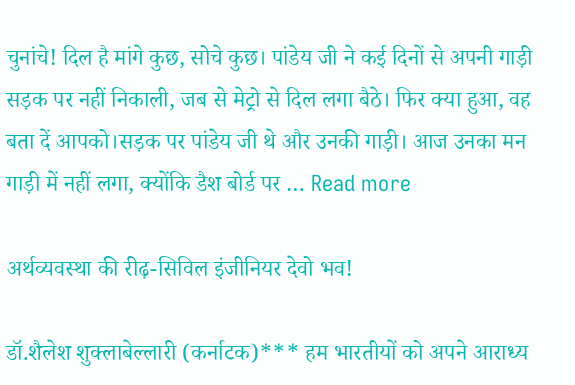चुनांचे! दिल है मांगे कुछ, सोचे कुछ। पांडेय जी ने कई दिनों से अपनी गाड़ी सड़क पर नहीं निकाली, जब से मेट्रो से दिल लगा बैठे। फिर क्या हुआ, वह बता दें आपको।सड़क पर पांडेय जी थे और उनकी गाड़ी। आज उनका मन गाड़ी में नहीं लगा, क्योंकि डैश बोर्ड पर … Read more

अर्थव्यवस्था की रीढ़-सिविल इंजीनियर देवो भव!

डॉ.शैलेश शुक्लाबेल्लारी (कर्नाटक)*** हम भारतीयों को अपने आराध्य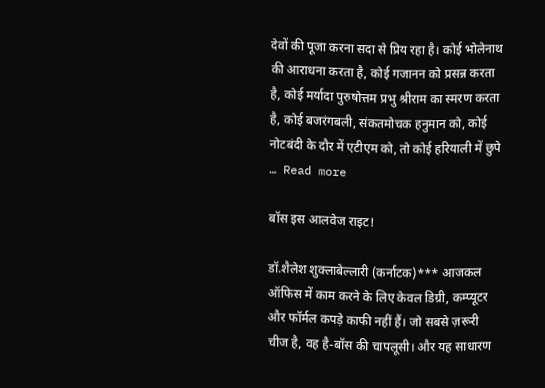देवों की पूजा करना सदा से प्रिय रहा है। कोई भोलेनाथ की आराधना करता है, कोई गजानन को प्रसन्न करता है, कोई मर्यादा पुरुषोत्तम प्रभु श्रीराम का स्मरण करता है, कोई बजरंगबली, संकतमोचक हनुमान को, कोई नोटबंदी के दौर में एटीएम को, तो कोई हरियाली में छुपे … Read more

बॉस इस आलवेज राइट!

डॉ.शैलेश शुक्लाबेल्लारी (कर्नाटक)*** आजकल ऑफिस में काम करने के लिए केवल डिग्री, कम्प्यूटर और फॉर्मल कपड़े काफी नहीं हैं। जो सबसे ज़रूरी चीज है, वह है-बॉस की चापलूसी। और यह साधारण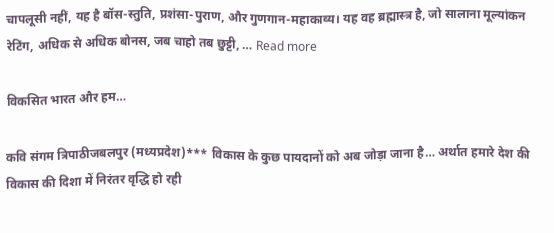चापलूसी नहीं, यह है बॉस-स्तुति, प्रशंसा-पुराण, और गुणगान-महाकाव्य। यह वह ब्रह्मास्त्र है, जो सालाना मूल्यांकन रेटिंग, अधिक से अधिक बोनस, जब चाहो तब छुट्टी, … Read more

विकसित भारत और हम…

कवि संगम त्रिपाठीजबलपुर (मध्यप्रदेश)*** विकास के कुछ पायदानों को अब जोड़ा जाना है… अर्थात हमारे देश की विकास की दिशा में निरंतर वृद्धि हो रही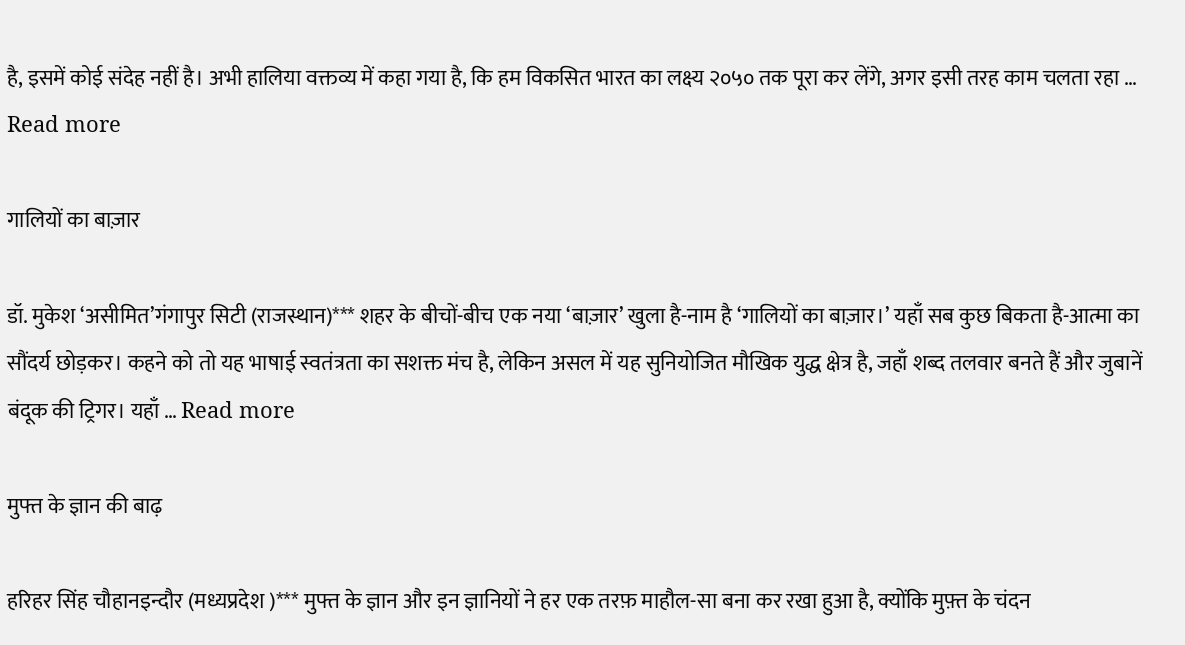है, इसमें कोई संदेह नहीं है। अभी हालिया वक्तव्य में कहा गया है, कि हम विकसित भारत का लक्ष्य २०५० तक पूरा कर लेंगे, अगर इसी तरह काम चलता रहा … Read more

गालियों का बाज़ार

डॉ. मुकेश ‘असीमित’गंगापुर सिटी (राजस्थान)*** शहर के बीचों-बीच एक नया ‘बाज़ार’ खुला है-नाम है ‘गालियों का बाज़ार।’ यहाँ सब कुछ बिकता है-आत्मा का सौंदर्य छोड़कर। कहने को तो यह भाषाई स्वतंत्रता का सशक्त मंच है, लेकिन असल में यह सुनियोजित मौखिक युद्ध क्षेत्र है, जहाँ शब्द तलवार बनते हैं और जुबानें बंदूक की ट्रिगर। यहाँ … Read more

मुफ्त के ज्ञान की बाढ़

हरिहर सिंह चौहानइन्दौर (मध्यप्रदेश )*** मुफ्त के ज्ञान और इन ज्ञानियों ने हर एक तरफ़ माहौल-सा बना कर रखा हुआ है, क्योंकि मुफ़्त के चंदन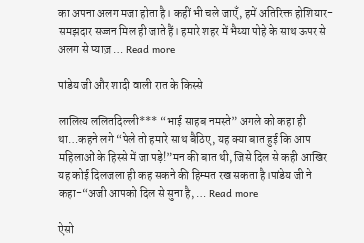का अपना अलग मजा होता है। कहीं भी चले जाएँ, हमें अतिरिक्त होशियार-समझदार सज्जन मिल ही जाते हैं। हमारे शहर में भैय्या पोहे के साथ ऊपर से अलग से प्याज़ … Read more

पांडेय जी और शादी वाली रात के किस्से

लालित्य ललितदिल्ली*** “भाई साहब नमस्ते” अगले को कहा ही था…कहने लगे “पेले तो हमारे साथ बैठिए, यह क्या बात हुई कि आप महिलाओं के हिस्से में जा पड़े!”मन की बात थी, जिसे दिल से कही आखिर यह कोई दिलजला ही कह सकने की हिम्मत रख सकता है।पांडेय जी ने कहा-“अजी आपको दिल से सुना है, … Read more

ऐसो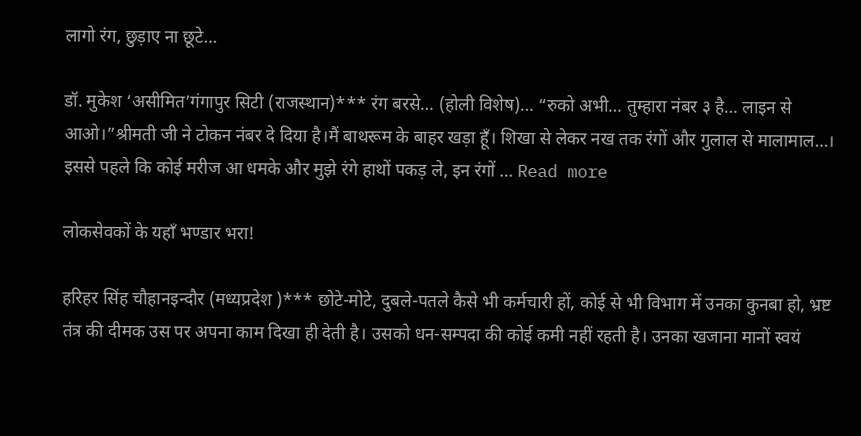लागो रंग, छुड़ाए ना छूटे…

डॉ. मुकेश ‘असीमित’गंगापुर सिटी (राजस्थान)*** रंग बरसे… (होली विशेष)… “रुको अभी… तुम्हारा नंबर ३ है… लाइन से आओ।”श्रीमती जी ने टोकन नंबर दे दिया है।मैं बाथरूम के बाहर खड़ा हूँ। शिखा से लेकर नख तक रंगों और गुलाल से मालामाल…। इससे पहले कि कोई मरीज आ धमके और मुझे रंगे हाथों पकड़ ले, इन रंगों … Read more

लोकसेवकों के यहाँ भण्डार भरा!

हरिहर सिंह चौहानइन्दौर (मध्यप्रदेश )*** छोटे-मोटे, दुबले-पतले कैसे भी कर्मचारी हों, कोई से भी विभाग में उनका कुनबा हो, भ्रष्ट तंत्र की दीमक उस पर अपना काम दिखा ही देती है। उसको धन-सम्पदा की कोई कमी नहीं रहती है। उनका खजाना मानों स्वयं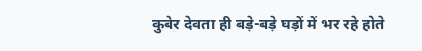कुबेर देवता ही बड़े-बड़े घड़ों में भर रहे होते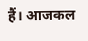हैं। आजकल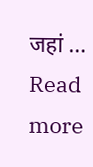जहां … Read more